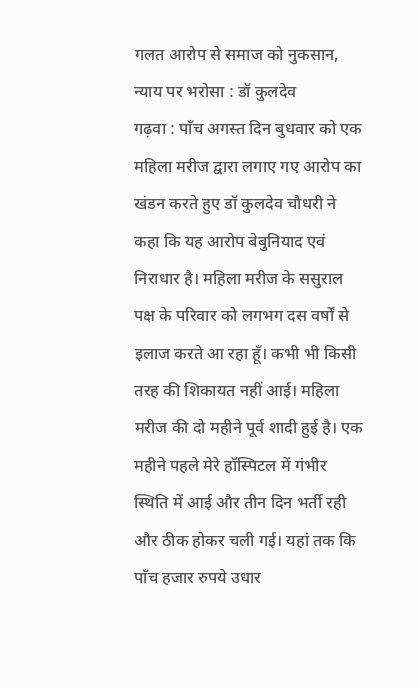गलत आरोप से समाज को नुकसान, न्याय पर भरोसा : डॉ कुलदेव
गढ़वा : पाँच अगस्त दिन बुधवार को एक महिला मरीज द्वारा लगाए गए आरोप का खंडन करते हुए डॉ कुलदेव चौधरी ने कहा कि यह आरोप बेबुनियाद एवं निराधार है। महिला मरीज के ससुराल पक्ष के परिवार को लगभग दस वर्षों से इलाज करते आ रहा हूँ। कभी भी किसी तरह की शिकायत नहीं आई। महिला मरीज की दो महीने पूर्व शादी हुई है। एक महीने पहले मेरे हॉस्पिटल में गंभीर स्थिति में आई और तीन दिन भर्ती रही और ठीक होकर चली गई। यहां तक कि पाँच हजार रुपये उधार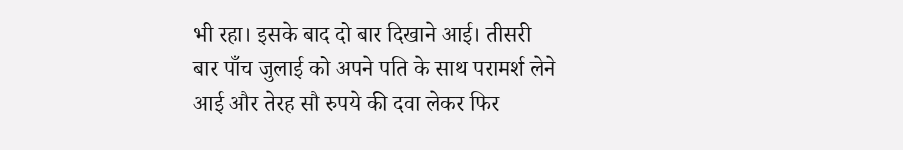भी रहा। इसके बाद दो बार दिखाने आई। तीसरी बार पाँच जुलाई को अपने पति के साथ परामर्श लेने आई और तेरह सौ रुपये की दवा लेकर फिर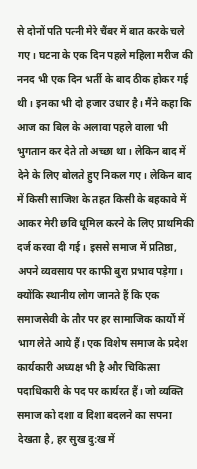से दोनों पति पत्नी मेरे चैंबर में बात करके चले गए। घटना के एक दिन पहले महिला मरीज की ननद भी एक दिन भर्ती के बाद ठीक होकर गई थी। इनका भी दो हजार उधार है। मैंने कहा कि आज का बिल के अलावा पहले वाला भी भुगतान कर देते तो अच्छा था। लेकिन बाद में देने के लिए बोलते हुए निकल गए। लेकिन बाद में किसी साजिश के तहत किसी के बहकावे में आकर मेरी छवि धूमिल करने के लिए प्राथमिकी दर्ज करवा दी गई। इससे समाज में प्रतिष्ठा, अपने व्यवसाय पर काफी बुरा प्रभाव पड़ेगा। क्योंकि स्थानीय लोग जानते हैं कि एक समाजसेवी के तौर पर हर सामाजिक कार्यों में भाग लेते आये हैं। एक विशेष समाज के प्रदेश कार्यकारी अध्यक्ष भी है और चिकित्सा पदाधिकारी के पद पर कार्यरत हैं। जो व्यक्ति समाज को दशा व दिशा बदलने का सपना देखता है, हर सुख दु:ख में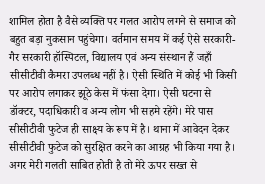शामिल होता है वैसे व्यक्ति पर गलत आरोप लगने से समाज को बहुत बड़ा नुकसान पहुंचेगा। वर्तमान समय में कई ऐसे सरकारी- गैर सरकारी हॉस्पिटल, विद्यालय एवं अन्य संस्थान हैं जहाँ सीसीटीवी कैमरा उपलब्ध नहीं है। ऐसी स्थिति में कोई भी किसी पर आरोप लगाकर झूठे केस में फंसा देगा। ऐसी घटना से डॉक्टर, पदाधिकारी व अन्य लोग भी सहमे रहेंगे। मेरे पास सीसीटीवी फुटेज ही साक्ष्य के रूप में है। थाना में आवेदन देकर सीसीटीवी फुटेज को सुरक्षित करने का आग्रह भी किया गया है। अगर मेरी गलती साबित होती है तो मेरे ऊपर सख्त से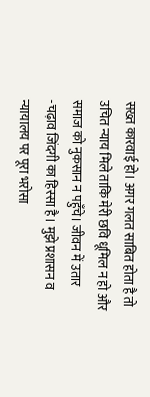सख्त कारवाई हो। अगर गलत साबित होता है तो उचित न्याय मिले ताकि मेरी छवि धूमिल न हो और समाज को नुकसान न पहुँचे। जीवन में उतार -चढ़ाव जिंदगी का हिस्सा है। मुझे प्रशासन व न्यायालय पर पूरा भरोसा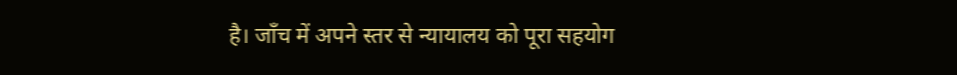है। जाँच में अपने स्तर से न्यायालय को पूरा सहयोग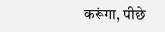करूंगा, पीछे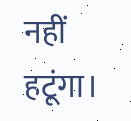नहीं हटूंगा।